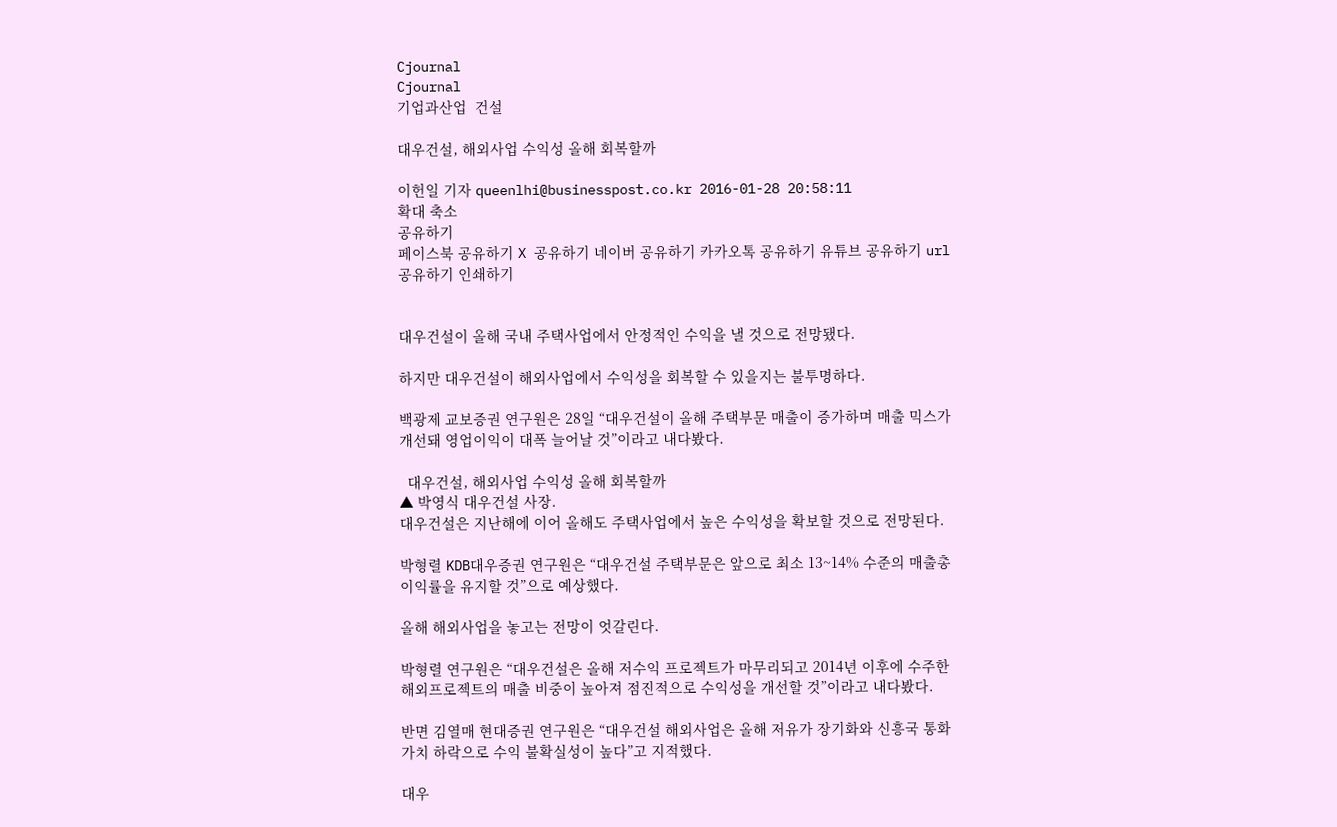Cjournal
Cjournal
기업과산업  건설

대우건설, 해외사업 수익성 올해 회복할까

이헌일 기자 queenlhi@businesspost.co.kr 2016-01-28 20:58:11
확대 축소
공유하기
페이스북 공유하기 X 공유하기 네이버 공유하기 카카오톡 공유하기 유튜브 공유하기 url 공유하기 인쇄하기


대우건설이 올해 국내 주택사업에서 안정적인 수익을 낼 것으로 전망됐다.

하지만 대우건설이 해외사업에서 수익성을 회복할 수 있을지는 불투명하다.

백광제 교보증권 연구원은 28일 “대우건설이 올해 주택부문 매출이 증가하며 매출 믹스가 개선돼 영업이익이 대폭 늘어날 것”이라고 내다봤다.

  대우건설, 해외사업 수익성 올해 회복할까
▲ 박영식 대우건설 사장.
대우건설은 지난해에 이어 올해도 주택사업에서 높은 수익성을 확보할 것으로 전망된다.

박형렬 KDB대우증권 연구원은 “대우건설 주택부문은 앞으로 최소 13~14% 수준의 매출총이익률을 유지할 것”으로 예상했다.

올해 해외사업을 놓고는 전망이 엇갈린다.

박형렬 연구원은 “대우건설은 올해 저수익 프로젝트가 마무리되고 2014년 이후에 수주한 해외프로젝트의 매출 비중이 높아져 점진적으로 수익성을 개선할 것”이라고 내다봤다.

반면 김열매 현대증권 연구원은 “대우건설 해외사업은 올해 저유가 장기화와 신흥국 통화가치 하락으로 수익 불확실성이 높다”고 지적했다.

대우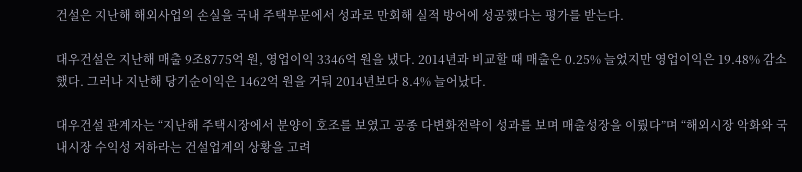건설은 지난해 해외사업의 손실을 국내 주택부문에서 성과로 만회해 실적 방어에 성공했다는 평가를 받는다.

대우건설은 지난해 매출 9조8775억 원, 영업이익 3346억 원을 냈다. 2014년과 비교할 때 매출은 0.25% 늘었지만 영업이익은 19.48% 감소했다. 그러나 지난해 당기순이익은 1462억 원을 거둬 2014년보다 8.4% 늘어났다.

대우건설 관계자는 “지난해 주택시장에서 분양이 호조를 보였고 공종 다변화전략이 성과를 보며 매출성장을 이뤘다”며 “해외시장 악화와 국내시장 수익성 저하라는 건설업계의 상황을 고려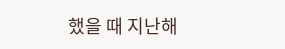했을 때 지난해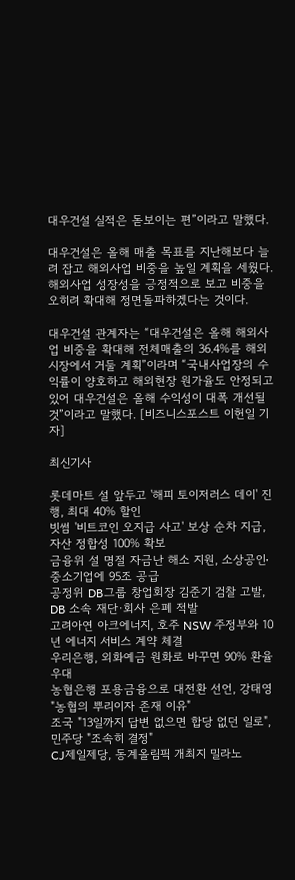대우건설 실적은 돋보이는 편”이라고 말했다.

대우건설은 올해 매출 목표를 지난해보다 늘려 잡고 해외사업 비중을 높일 계획을 세웠다. 해외사업 성장성을 긍정적으로 보고 비중을 오히려 확대해 정면돌파하겠다는 것이다.

대우건설 관계자는 “대우건설은 올해 해외사업 비중을 확대해 전체매출의 36.4%를 해외시장에서 거둘 계획”이라며 “국내사업장의 수익률이 양호하고 해외현장 원가율도 안정되고 있어 대우건설은 올해 수익성이 대폭 개선될 것”이라고 말했다. [비즈니스포스트 이헌일 기자]

최신기사

롯데마트 설 앞두고 '해피 토이저러스 데이' 진행, 최대 40% 할인
빗썸 '비트코인 오지급 사고' 보상 순차 지급, 자산 정합성 100% 확보
금융위 설 명절 자금난 해소 지원, 소상공인ᐧ중소기업에 95조 공급
공정위 DB그룹 창업회장 김준기 검찰 고발, DB 소속 재단·회사 은폐 적발
고려아연 아크에너지, 호주 NSW 주정부와 10년 에너지 서비스 계약 체결
우리은행, 외화예금 원화로 바꾸면 90% 환율 우대
농협은행 포용금융으로 대전환 선언, 강태영 "농협의 뿌리이자 존재 이유"
조국 "13일까지 답변 없으면 합당 없던 일로", 민주당 "조속히 결정"
CJ제일제당, 동계올림픽 개최지 밀라노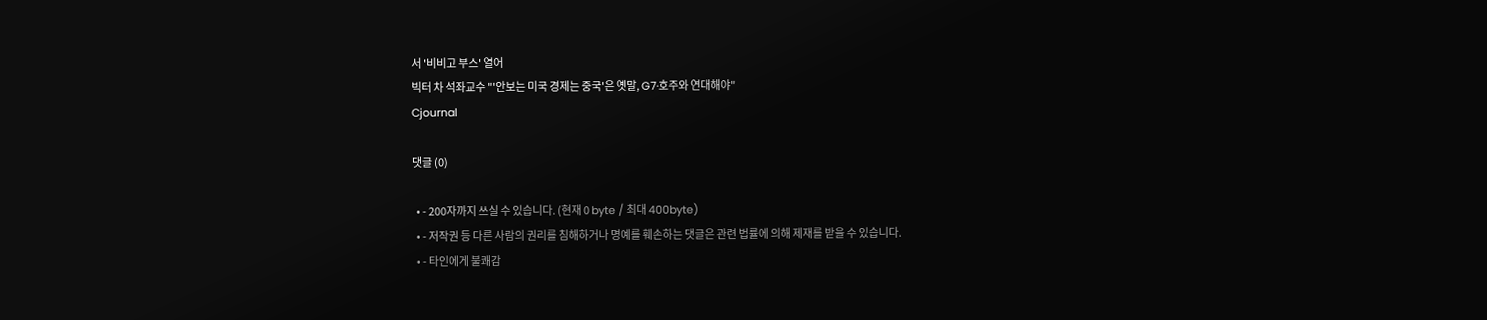서 '비비고 부스' 열어
빅터 차 석좌교수 "'안보는 미국 경제는 중국'은 옛말, G7·호주와 연대해야"
Cjournal

댓글 (0)

  • - 200자까지 쓰실 수 있습니다. (현재 0 byte / 최대 400byte)
  • - 저작권 등 다른 사람의 권리를 침해하거나 명예를 훼손하는 댓글은 관련 법률에 의해 제재를 받을 수 있습니다.
  • - 타인에게 불쾌감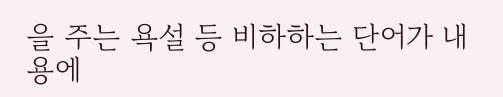을 주는 욕설 등 비하하는 단어가 내용에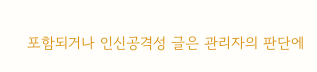포함되거나 인신공격성 글은 관리자의 판단에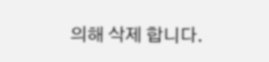의해 삭제 합니다.